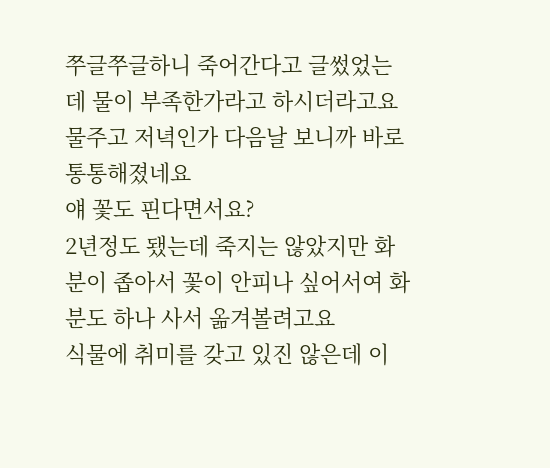쭈글쭈글하니 죽어간다고 글썼었는데 물이 부족한가라고 하시더라고요
물주고 저녁인가 다음날 보니까 바로 통통해졌네요
얘 꽃도 핀다면서요?
2년정도 됐는데 죽지는 않았지만 화분이 좁아서 꽃이 안피나 싶어서여 화분도 하나 사서 옮겨볼려고요
식물에 취미를 갖고 있진 않은데 이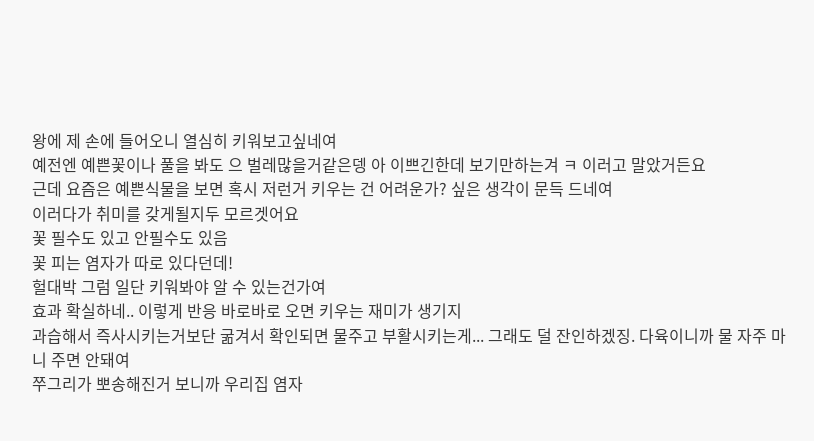왕에 제 손에 들어오니 열심히 키워보고싶네여
예전엔 예쁜꽃이나 풀을 봐도 으 벌레많을거같은뎅 아 이쁘긴한데 보기만하는겨 ㅋ 이러고 말았거든요
근데 요즘은 예쁜식물을 보면 혹시 저런거 키우는 건 어려운가? 싶은 생각이 문득 드네여
이러다가 취미를 갖게될지두 모르겟어요
꽃 필수도 있고 안필수도 있음
꽃 피는 염자가 따로 있다던데!
헐대박 그럼 일단 키워봐야 알 수 있는건가여
효과 확실하네.. 이렇게 반응 바로바로 오면 키우는 재미가 생기지
과습해서 즉사시키는거보단 굶겨서 확인되면 물주고 부활시키는게... 그래도 덜 잔인하겠징. 다육이니까 물 자주 마니 주면 안돼여
쭈그리가 뽀송해진거 보니까 우리집 염자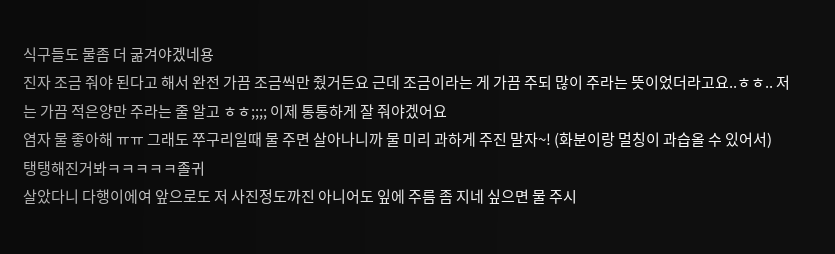식구들도 물좀 더 굶겨야겠네용
진자 조금 줘야 된다고 해서 완전 가끔 조금씩만 줬거든요 근데 조금이라는 게 가끔 주되 많이 주라는 뜻이었더라고요..ㅎㅎ.. 저는 가끔 적은양만 주라는 줄 알고 ㅎㅎ;;;; 이제 통통하게 잘 줘야겠어요
염자 물 좋아해 ㅠㅠ 그래도 쭈구리일때 물 주면 살아나니까 물 미리 과하게 주진 말자~! (화분이랑 멀칭이 과습올 수 있어서)
탱탱해진거봐ㅋㅋㅋㅋㅋ졸귀
살았다니 다행이에여 앞으로도 저 사진정도까진 아니어도 잎에 주름 좀 지네 싶으면 물 주시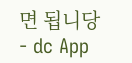면 됩니당 - dc App